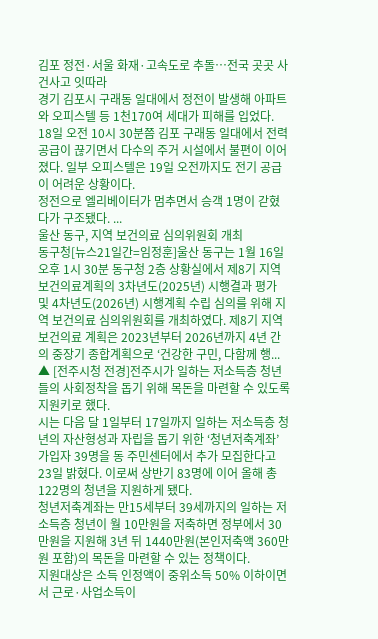김포 정전·서울 화재·고속도로 추돌…전국 곳곳 사건사고 잇따라
경기 김포시 구래동 일대에서 정전이 발생해 아파트와 오피스텔 등 1천170여 세대가 피해를 입었다.
18일 오전 10시 30분쯤 김포 구래동 일대에서 전력 공급이 끊기면서 다수의 주거 시설에서 불편이 이어졌다. 일부 오피스텔은 19일 오전까지도 전기 공급이 어려운 상황이다.
정전으로 엘리베이터가 멈추면서 승객 1명이 갇혔다가 구조됐다. ...
울산 동구, 지역 보건의료 심의위원회 개최
동구청[뉴스21일간=임정훈]울산 동구는 1월 16일 오후 1시 30분 동구청 2층 상황실에서 제8기 지역보건의료계획의 3차년도(2025년) 시행결과 평가 및 4차년도(2026년) 시행계획 수립 심의를 위해 지역 보건의료 심의위원회를 개최하였다. 제8기 지역 보건의료 계획은 2023년부터 2026년까지 4년 간의 중장기 종합계획으로 ‘건강한 구민, 다함께 행...
▲ [전주시청 전경]전주시가 일하는 저소득층 청년들의 사회정착을 돕기 위해 목돈을 마련할 수 있도록 지원키로 했다.
시는 다음 달 1일부터 17일까지 일하는 저소득층 청년의 자산형성과 자립을 돕기 위한 ‘청년저축계좌’ 가입자 39명을 동 주민센터에서 추가 모집한다고 23일 밝혔다. 이로써 상반기 83명에 이어 올해 총 122명의 청년을 지원하게 됐다.
청년저축계좌는 만15세부터 39세까지의 일하는 저소득층 청년이 월 10만원을 저축하면 정부에서 30만원을 지원해 3년 뒤 1440만원(본인저축액 360만원 포함)의 목돈을 마련할 수 있는 정책이다.
지원대상은 소득 인정액이 중위소득 50% 이하이면서 근로·사업소득이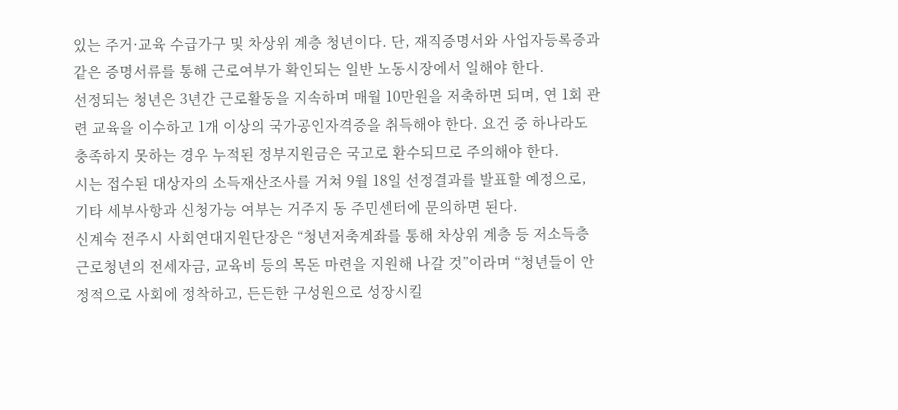있는 주거·교육 수급가구 및 차상위 계층 청년이다. 단, 재직증명서와 사업자등록증과 같은 증명서류를 통해 근로여부가 확인되는 일반 노동시장에서 일해야 한다.
선정되는 청년은 3년간 근로활동을 지속하며 매월 10만원을 저축하면 되며, 연 1회 관련 교육을 이수하고 1개 이상의 국가공인자격증을 취득해야 한다. 요건 중 하나라도 충족하지 못하는 경우 누적된 정부지원금은 국고로 환수되므로 주의해야 한다.
시는 접수된 대상자의 소득재산조사를 거쳐 9월 18일 선정결과를 발표할 예정으로, 기타 세부사항과 신청가능 여부는 거주지 동 주민센터에 문의하면 된다.
신계숙 전주시 사회연대지원단장은 “청년저축계좌를 통해 차상위 계층 등 저소득층 근로청년의 전세자금, 교육비 등의 목돈 마련을 지원해 나갈 것”이라며 “청년들이 안정적으로 사회에 정착하고, 든든한 구성원으로 성장시킬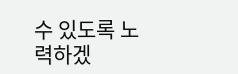수 있도록 노력하겠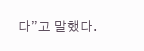다”고 말했다.